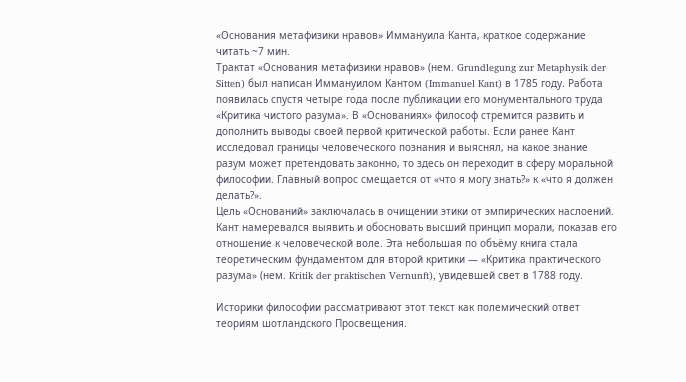«Основания метафизики нравов» Иммануила Канта, краткое содержание читать ~7 мин.
Трактат «Основания метафизики нравов» (нем. Grundlegung zur Metaphysik der Sitten) был написан Иммануилом Кантом (Immanuel Kant) в 1785 году. Работа появилась спустя четыре года после публикации его монументального труда «Критика чистого разума». В «Основаниях» философ стремится развить и дополнить выводы своей первой критической работы. Если ранее Кант исследовал границы человеческого познания и выяснял, на какое знание разум может претендовать законно, то здесь он переходит в сферу моральной философии. Главный вопрос смещается от «что я могу знать?» к «что я должен делать?».
Цель «Оснований» заключалась в очищении этики от эмпирических наслоений. Кант намеревался выявить и обосновать высший принцип морали, показав его отношение к человеческой воле. Эта небольшая по объёму книга стала теоретическим фундаментом для второй критики — «Критика практического разума» (нем. Kritik der praktischen Vernunft), увидевшей свет в 1788 году.

Историки философии рассматривают этот текст как полемический ответ теориям шотландского Просвещения.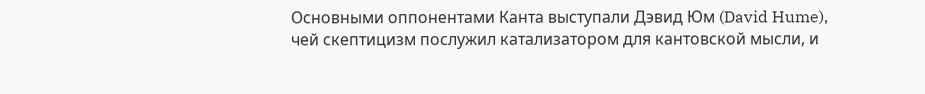Основными оппонентами Канта выступали Дэвид Юм (David Hume), чей скептицизм послужил катализатором для кантовской мысли, и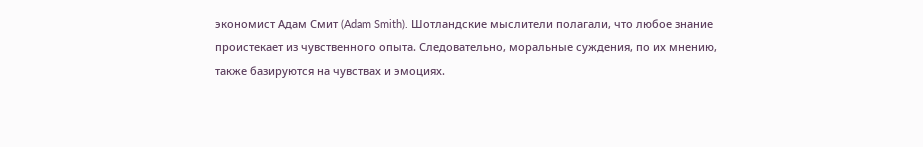экономист Адам Смит (Adam Smith). Шотландские мыслители полагали, что любое знание проистекает из чувственного опыта. Следовательно, моральные суждения, по их мнению, также базируются на чувствах и эмоциях.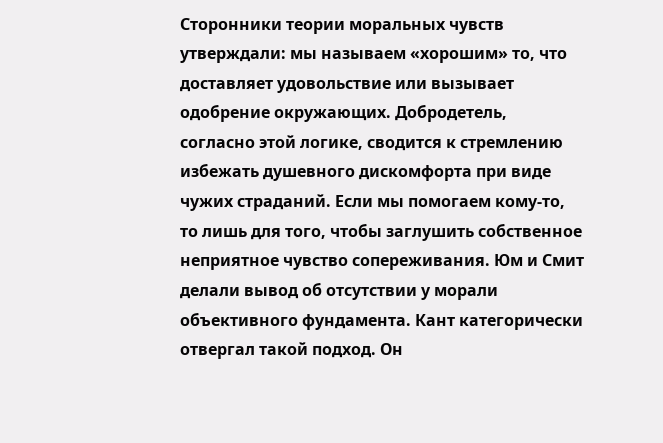Сторонники теории моральных чувств утверждали: мы называем «хорошим» то, что доставляет удовольствие или вызывает одобрение окружающих. Добродетель, согласно этой логике, сводится к стремлению избежать душевного дискомфорта при виде чужих страданий. Если мы помогаем кому-то, то лишь для того, чтобы заглушить собственное неприятное чувство сопереживания. Юм и Смит делали вывод об отсутствии у морали объективного фундамента. Кант категорически отвергал такой подход. Он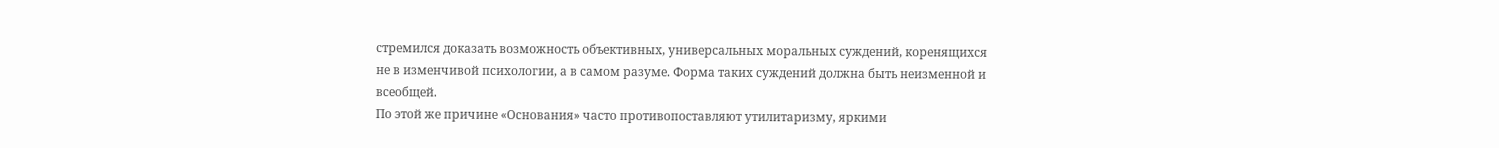стремился доказать возможность объективных, универсальных моральных суждений, коренящихся не в изменчивой психологии, а в самом разуме. Форма таких суждений должна быть неизменной и всеобщей.
По этой же причине «Основания» часто противопоставляют утилитаризму, яркими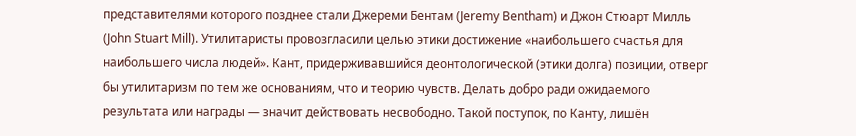представителями которого позднее стали Джереми Бентам (Jeremy Bentham) и Джон Стюарт Милль (John Stuart Mill). Утилитаристы провозгласили целью этики достижение «наибольшего счастья для наибольшего числа людей». Кант, придерживавшийся деонтологической (этики долга) позиции, отверг бы утилитаризм по тем же основаниям, что и теорию чувств. Делать добро ради ожидаемого результата или награды — значит действовать несвободно. Такой поступок, по Канту, лишён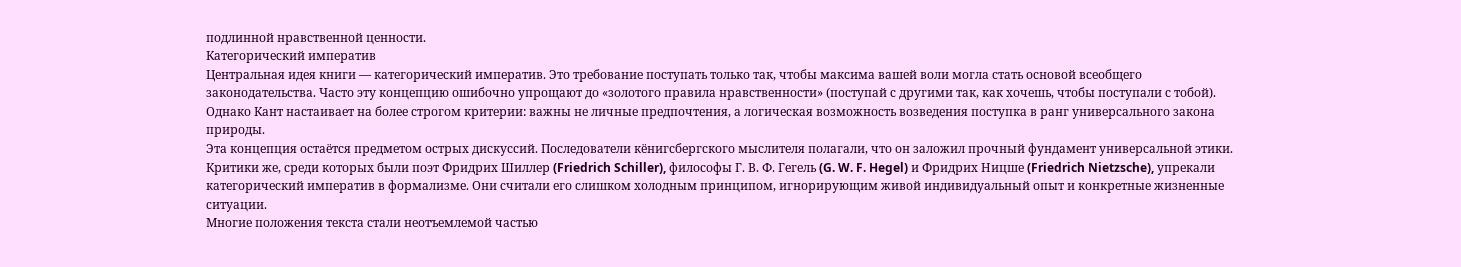подлинной нравственной ценности.
Категорический императив
Центральная идея книги — категорический императив. Это требование поступать только так, чтобы максима вашей воли могла стать основой всеобщего законодательства. Часто эту концепцию ошибочно упрощают до «золотого правила нравственности» (поступай с другими так, как хочешь, чтобы поступали с тобой). Однако Кант настаивает на более строгом критерии: важны не личные предпочтения, а логическая возможность возведения поступка в ранг универсального закона природы.
Эта концепция остаётся предметом острых дискуссий. Последователи кёнигсбергского мыслителя полагали, что он заложил прочный фундамент универсальной этики. Критики же, среди которых были поэт Фридрих Шиллер (Friedrich Schiller), философы Г. В. Ф. Гегель (G. W. F. Hegel) и Фридрих Ницше (Friedrich Nietzsche), упрекали категорический императив в формализме. Они считали его слишком холодным принципом, игнорирующим живой индивидуальный опыт и конкретные жизненные ситуации.
Многие положения текста стали неотъемлемой частью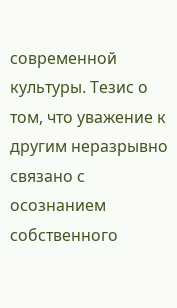современной культуры. Тезис о том, что уважение к другим неразрывно связано с осознанием собственного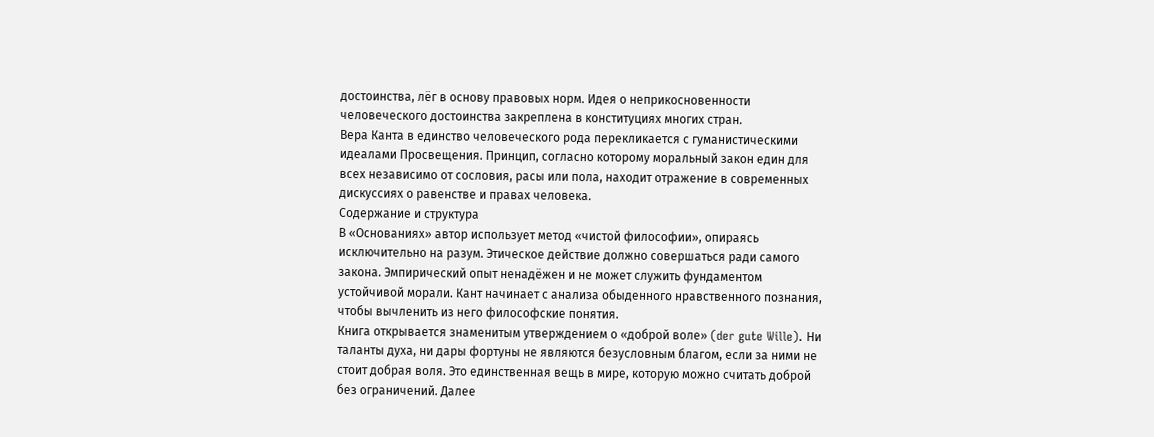достоинства, лёг в основу правовых норм. Идея о неприкосновенности человеческого достоинства закреплена в конституциях многих стран.
Вера Канта в единство человеческого рода перекликается с гуманистическими идеалами Просвещения. Принцип, согласно которому моральный закон един для всех независимо от сословия, расы или пола, находит отражение в современных дискуссиях о равенстве и правах человека.
Содержание и структура
В «Основаниях» автор использует метод «чистой философии», опираясь исключительно на разум. Этическое действие должно совершаться ради самого закона. Эмпирический опыт ненадёжен и не может служить фундаментом устойчивой морали. Кант начинает с анализа обыденного нравственного познания, чтобы вычленить из него философские понятия.
Книга открывается знаменитым утверждением о «доброй воле» (der gute Wille). Ни таланты духа, ни дары фортуны не являются безусловным благом, если за ними не стоит добрая воля. Это единственная вещь в мире, которую можно считать доброй без ограничений. Далее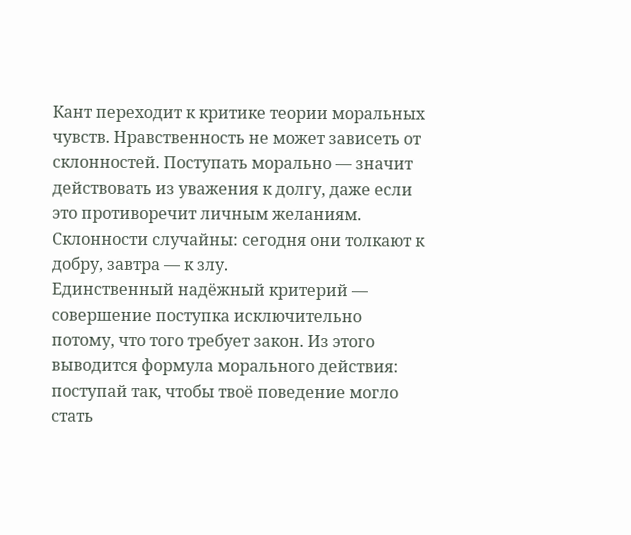Кант переходит к критике теории моральных чувств. Нравственность не может зависеть от склонностей. Поступать морально — значит действовать из уважения к долгу, даже если это противоречит личным желаниям. Склонности случайны: сегодня они толкают к добру, завтра — к злу.
Единственный надёжный критерий — совершение поступка исключительно потому, что того требует закон. Из этого выводится формула морального действия: поступай так, чтобы твоё поведение могло стать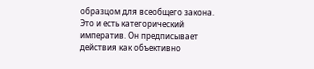образцом для всеобщего закона. Это и есть категорический императив. Он предписывает действия как объективно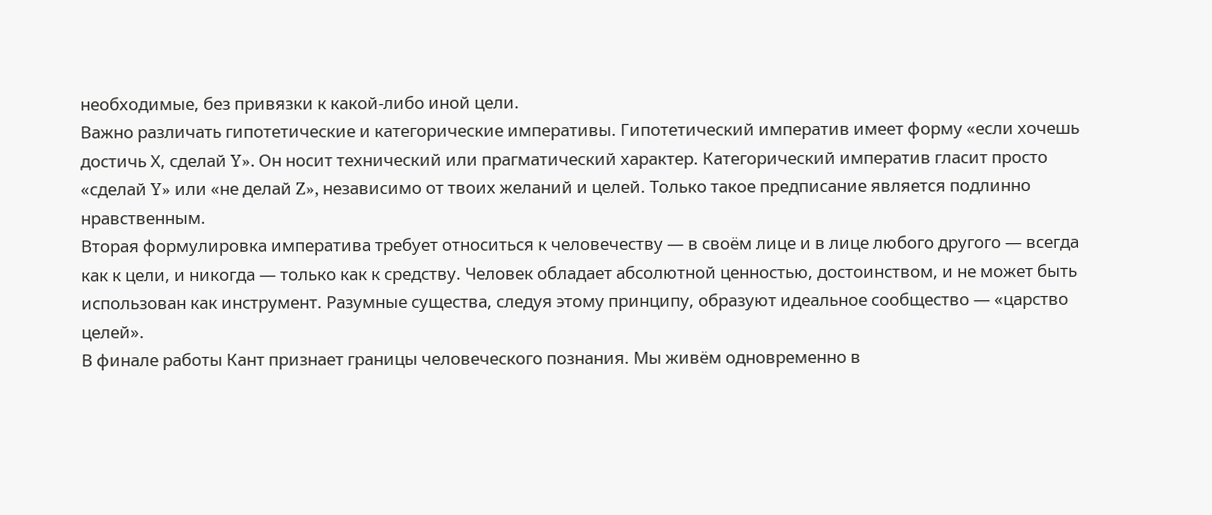необходимые, без привязки к какой-либо иной цели.
Важно различать гипотетические и категорические императивы. Гипотетический императив имеет форму «если хочешь достичь Х, сделай Y». Он носит технический или прагматический характер. Категорический императив гласит просто «сделай Y» или «не делай Z», независимо от твоих желаний и целей. Только такое предписание является подлинно нравственным.
Вторая формулировка императива требует относиться к человечеству — в своём лице и в лице любого другого — всегда как к цели, и никогда — только как к средству. Человек обладает абсолютной ценностью, достоинством, и не может быть использован как инструмент. Разумные существа, следуя этому принципу, образуют идеальное сообщество — «царство целей».
В финале работы Кант признает границы человеческого познания. Мы живём одновременно в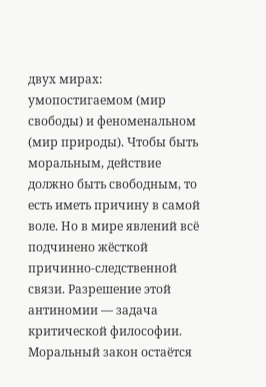двух мирах: умопостигаемом (мир свободы) и феноменальном (мир природы). Чтобы быть моральным, действие должно быть свободным, то есть иметь причину в самой воле. Но в мире явлений всё подчинено жёсткой причинно-следственной связи. Разрешение этой антиномии — задача критической философии. Моральный закон остаётся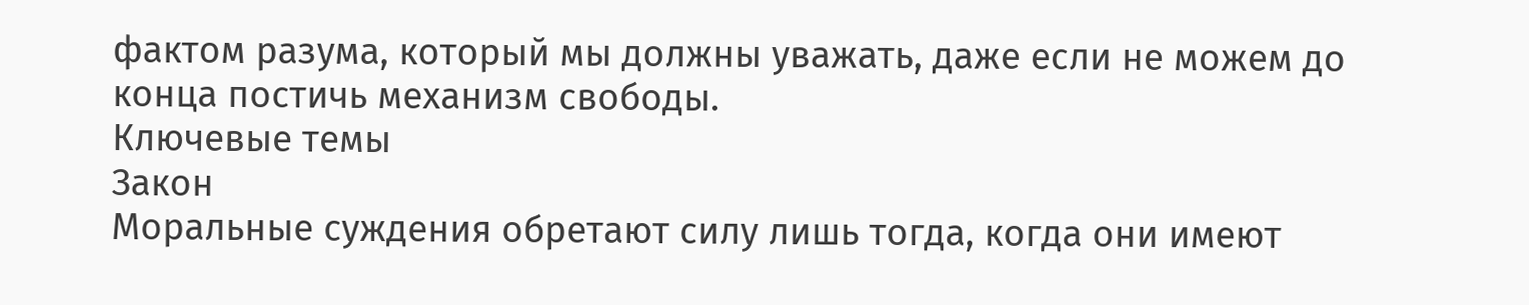фактом разума, который мы должны уважать, даже если не можем до конца постичь механизм свободы.
Ключевые темы
Закон
Моральные суждения обретают силу лишь тогда, когда они имеют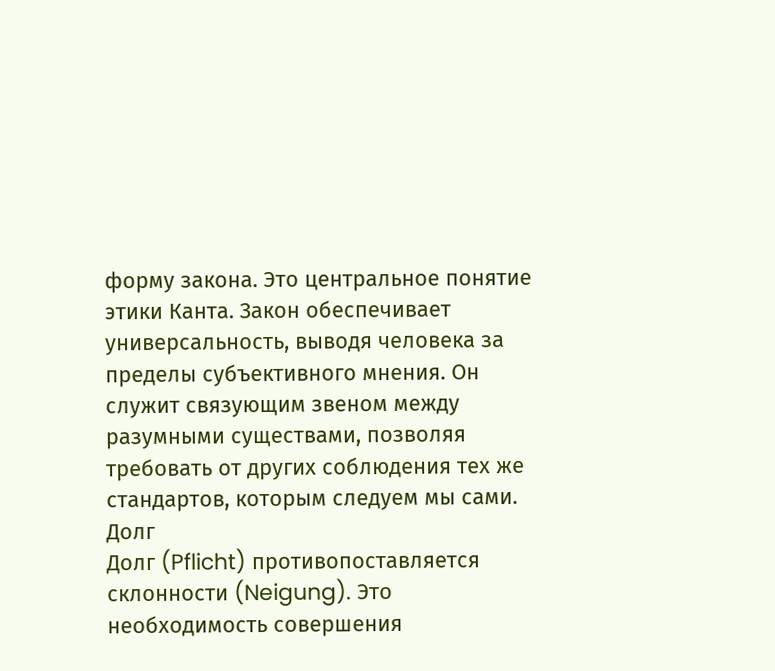форму закона. Это центральное понятие этики Канта. Закон обеспечивает универсальность, выводя человека за пределы субъективного мнения. Он служит связующим звеном между разумными существами, позволяя требовать от других соблюдения тех же стандартов, которым следуем мы сами.
Долг
Долг (Pflicht) противопоставляется склонности (Neigung). Это необходимость совершения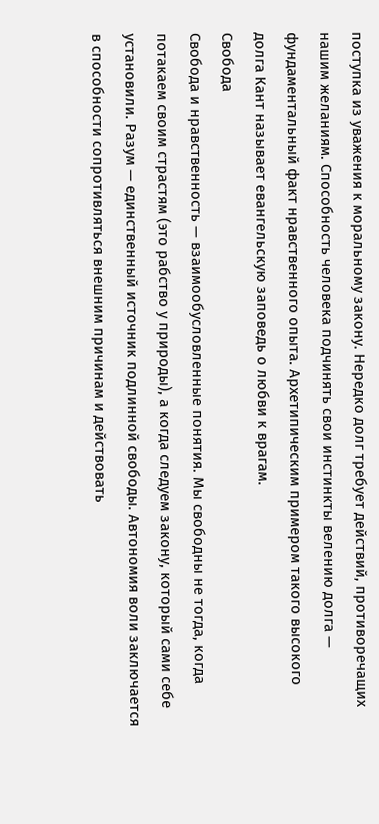поступка из уважения к моральному закону. Нередко долг требует действий, противоречащих нашим желаниям. Способность человека подчинять свои инстинкты велению долга — фундаментальный факт нравственного опыта. Архетипическим примером такого высокого долга Кант называет евангельскую заповедь о любви к врагам.
Свобода
Свобода и нравственность — взаимообусловленные понятия. Мы свободны не тогда, когда потакаем своим страстям (это рабство у природы), а когда следуем закону, который сами себе установили. Разум — единственный источник подлинной свободы. Автономия воли заключается в способности сопротивляться внешним причинам и действовать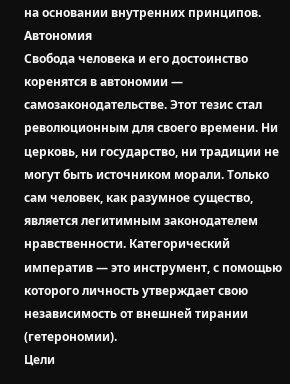на основании внутренних принципов.
Автономия
Свобода человека и его достоинство коренятся в автономии — самозаконодательстве. Этот тезис стал революционным для своего времени. Ни церковь, ни государство, ни традиции не могут быть источником морали. Только сам человек, как разумное существо, является легитимным законодателем нравственности. Категорический императив — это инструмент, с помощью которого личность утверждает свою независимость от внешней тирании (гетерономии).
Цели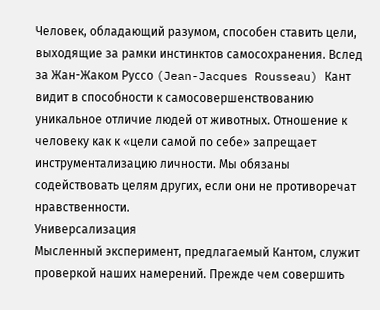Человек, обладающий разумом, способен ставить цели, выходящие за рамки инстинктов самосохранения. Вслед за Жан-Жаком Руссо (Jean-Jacques Rousseau) Кант видит в способности к самосовершенствованию уникальное отличие людей от животных. Отношение к человеку как к «цели самой по себе» запрещает инструментализацию личности. Мы обязаны содействовать целям других, если они не противоречат нравственности.
Универсализация
Мысленный эксперимент, предлагаемый Кантом, служит проверкой наших намерений. Прежде чем совершить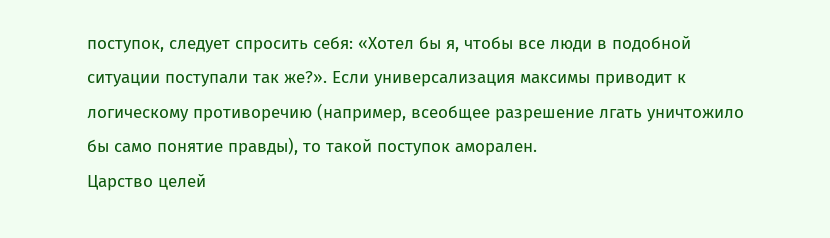поступок, следует спросить себя: «Хотел бы я, чтобы все люди в подобной ситуации поступали так же?». Если универсализация максимы приводит к логическому противоречию (например, всеобщее разрешение лгать уничтожило бы само понятие правды), то такой поступок аморален.
Царство целей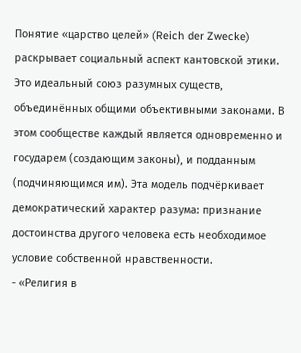Понятие «царство целей» (Reich der Zwecke) раскрывает социальный аспект кантовской этики. Это идеальный союз разумных существ, объединённых общими объективными законами. В этом сообществе каждый является одновременно и государем (создающим законы), и подданным (подчиняющимся им). Эта модель подчёркивает демократический характер разума: признание достоинства другого человека есть необходимое условие собственной нравственности.
- «Религия в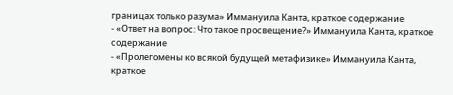границах только разума» Иммануила Канта, краткое содержание
- «Ответ на вопрос: Что такое просвещение?» Иммануила Канта, краткое содержание
- «Пролегомены ко всякой будущей метафизике» Иммануила Канта, краткое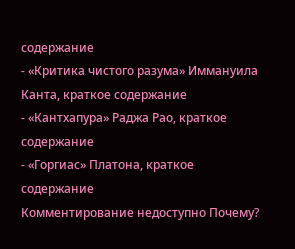содержание
- «Критика чистого разума» Иммануила Канта, краткое содержание
- «Кантхапура» Раджа Рао, краткое содержание
- «Горгиас» Платона, краткое содержание
Комментирование недоступно Почему?